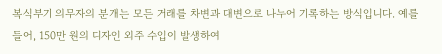복식부기 의무자의 분개는 모든 거래를 차변과 대변으로 나누어 기록하는 방식입니다. 예를 들어, 150만 원의 디자인 외주 수입이 발생하여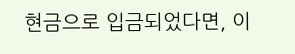현금으로 입금되었다면, 이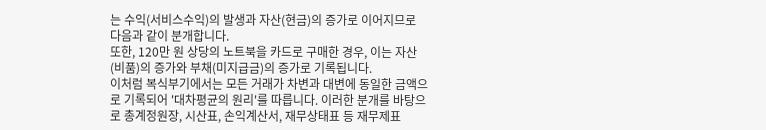는 수익(서비스수익)의 발생과 자산(현금)의 증가로 이어지므로 다음과 같이 분개합니다.
또한, 120만 원 상당의 노트북을 카드로 구매한 경우, 이는 자산(비품)의 증가와 부채(미지급금)의 증가로 기록됩니다.
이처럼 복식부기에서는 모든 거래가 차변과 대변에 동일한 금액으로 기록되어 '대차평균의 원리'를 따릅니다. 이러한 분개를 바탕으로 총계정원장, 시산표, 손익계산서, 재무상태표 등 재무제표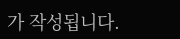가 작성됩니다.